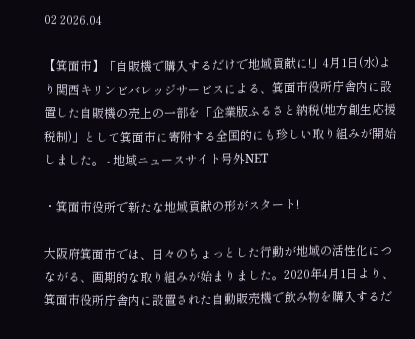02 2026.04

【箕面市】「自販機で購入するだけで地域貢献に!」4月1日(水)より関西キリンビバレッジサービスによる、箕面市役所庁舎内に設置した自販機の売上の一部を「企業版ふるさと納税(地方創生応援税制)」として箕面市に寄附する全国的にも珍しい取り組みが開始しました。 - 地域ニュースサイト号外NET

・箕面市役所で新たな地域貢献の形がスタート!

大阪府箕面市では、日々のちょっとした行動が地域の活性化につながる、画期的な取り組みが始まりました。2020年4月1日より、箕面市役所庁舎内に設置された自動販売機で飲み物を購入するだ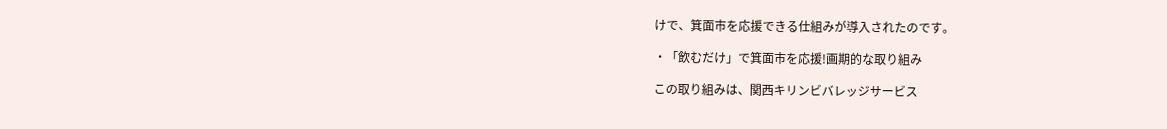けで、箕面市を応援できる仕組みが導入されたのです。

・「飲むだけ」で箕面市を応援!画期的な取り組み

この取り組みは、関西キリンビバレッジサービス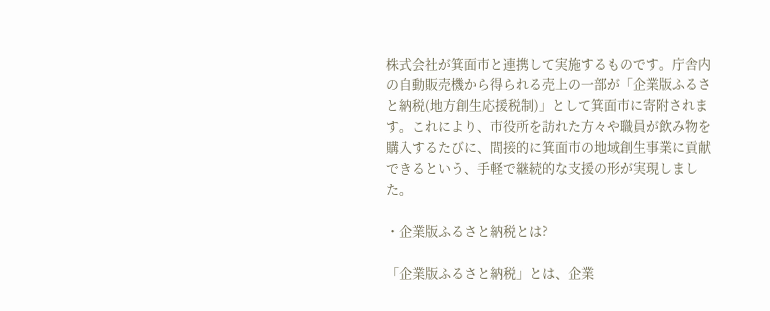株式会社が箕面市と連携して実施するものです。庁舎内の自動販売機から得られる売上の一部が「企業版ふるさと納税(地方創生応援税制)」として箕面市に寄附されます。これにより、市役所を訪れた方々や職員が飲み物を購入するたびに、間接的に箕面市の地域創生事業に貢献できるという、手軽で継続的な支援の形が実現しました。

・企業版ふるさと納税とは?

「企業版ふるさと納税」とは、企業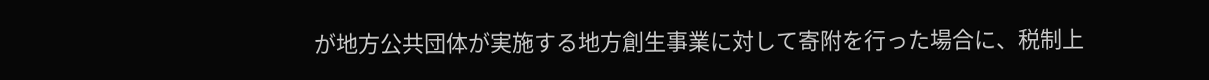が地方公共団体が実施する地方創生事業に対して寄附を行った場合に、税制上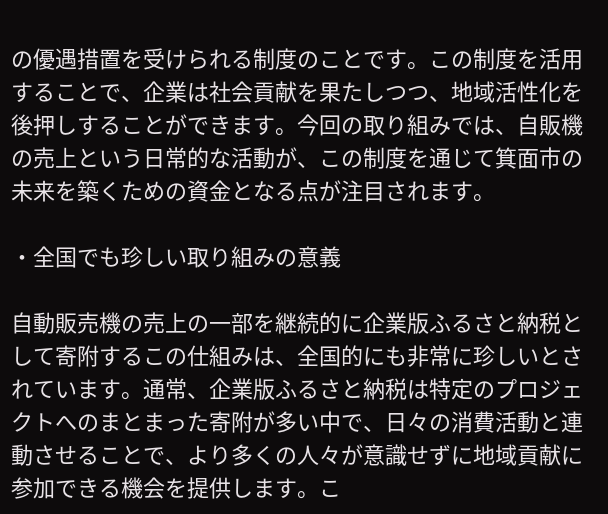の優遇措置を受けられる制度のことです。この制度を活用することで、企業は社会貢献を果たしつつ、地域活性化を後押しすることができます。今回の取り組みでは、自販機の売上という日常的な活動が、この制度を通じて箕面市の未来を築くための資金となる点が注目されます。

・全国でも珍しい取り組みの意義

自動販売機の売上の一部を継続的に企業版ふるさと納税として寄附するこの仕組みは、全国的にも非常に珍しいとされています。通常、企業版ふるさと納税は特定のプロジェクトへのまとまった寄附が多い中で、日々の消費活動と連動させることで、より多くの人々が意識せずに地域貢献に参加できる機会を提供します。こ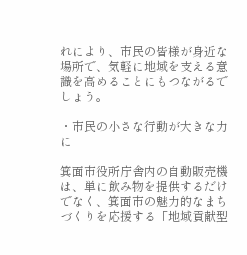れにより、市民の皆様が身近な場所で、気軽に地域を支える意識を高めることにもつながるでしょう。

・市民の小さな行動が大きな力に

箕面市役所庁舎内の自動販売機は、単に飲み物を提供するだけでなく、箕面市の魅力的なまちづくりを応援する「地域貢献型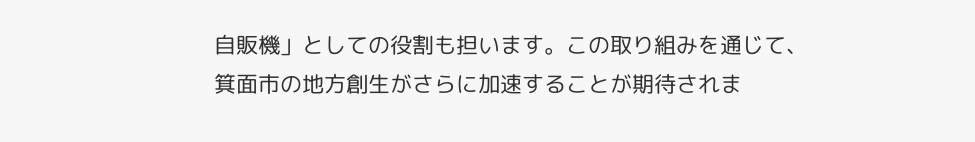自販機」としての役割も担います。この取り組みを通じて、箕面市の地方創生がさらに加速することが期待されま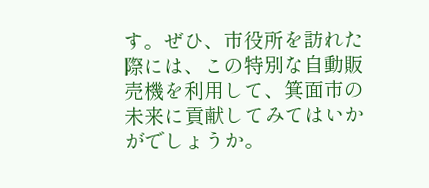す。ぜひ、市役所を訪れた際には、この特別な自動販売機を利用して、箕面市の未来に貢献してみてはいかがでしょうか。